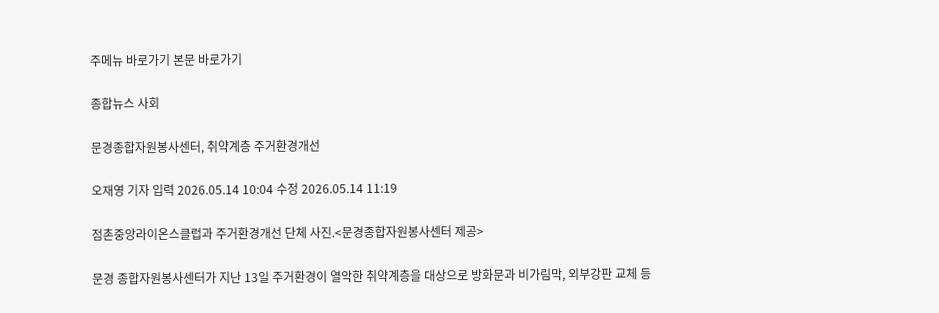주메뉴 바로가기 본문 바로가기

종합뉴스 사회

문경종합자원봉사센터, 취약계층 주거환경개선

오재영 기자 입력 2026.05.14 10:04 수정 2026.05.14 11:19

점촌중앙라이온스클럽과 주거환경개선 단체 사진.<문경종합자원봉사센터 제공>

문경 종합자원봉사센터가 지난 13일 주거환경이 열악한 취약계층을 대상으로 방화문과 비가림막, 외부강판 교체 등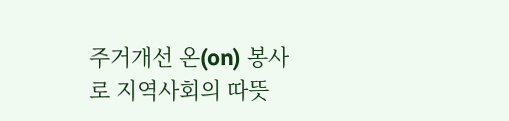주거개선 온(on) 봉사로 지역사회의 따뜻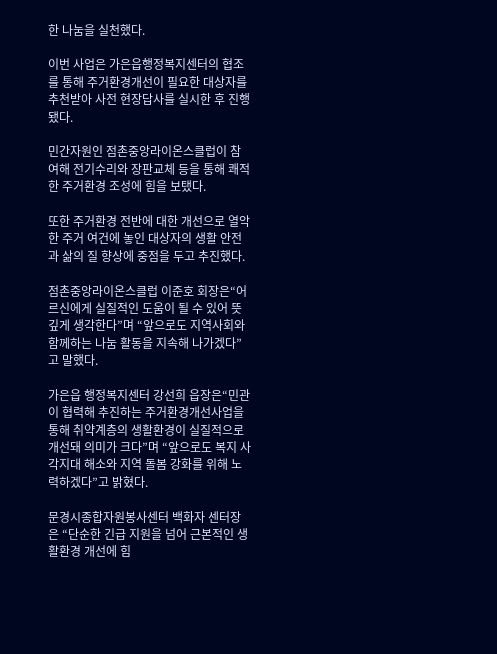한 나눔을 실천했다.

이번 사업은 가은읍행정복지센터의 협조를 통해 주거환경개선이 필요한 대상자를 추천받아 사전 현장답사를 실시한 후 진행됐다.

민간자원인 점촌중앙라이온스클럽이 참여해 전기수리와 장판교체 등을 통해 쾌적한 주거환경 조성에 힘을 보탰다.

또한 주거환경 전반에 대한 개선으로 열악한 주거 여건에 놓인 대상자의 생활 안전과 삶의 질 향상에 중점을 두고 추진했다.

점촌중앙라이온스클럽 이준호 회장은“어르신에게 실질적인 도움이 될 수 있어 뜻깊게 생각한다”며 “앞으로도 지역사회와 함께하는 나눔 활동을 지속해 나가겠다”고 말했다.

가은읍 행정복지센터 강선희 읍장은“민관이 협력해 추진하는 주거환경개선사업을 통해 취약계층의 생활환경이 실질적으로 개선돼 의미가 크다”며 “앞으로도 복지 사각지대 해소와 지역 돌봄 강화를 위해 노력하겠다”고 밝혔다.

문경시종합자원봉사센터 백화자 센터장은 “단순한 긴급 지원을 넘어 근본적인 생활환경 개선에 힘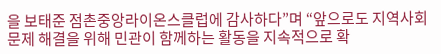을 보태준 점촌중앙라이온스클럽에 감사하다”며 “앞으로도 지역사회 문제 해결을 위해 민관이 함께하는 활동을 지속적으로 확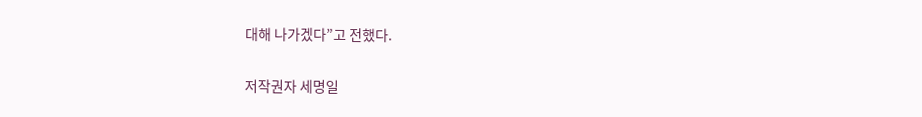대해 나가겠다”고 전했다.


저작권자 세명일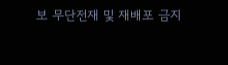보 무단전재 및 재배포 금지